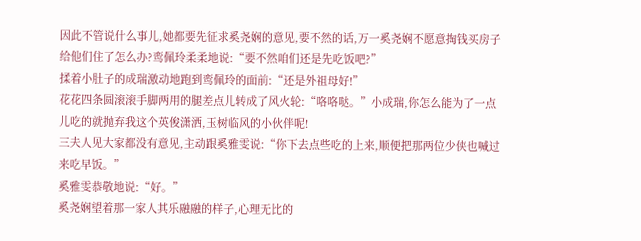因此不管说什么事儿,她都要先征求奚尧娴的意见,要不然的话,万一奚尧娴不愿意掏钱买房子给他们住了怎么办?鸾佩玲柔柔地说:“要不然咱们还是先吃饭吧?”
揉着小肚子的成瑞激动地跑到鸾佩玲的面前:“还是外祖母好!”
花花四条圆滚滚手脚两用的腿差点儿转成了风火轮:“咯咯哒。”小成瑞,你怎么能为了一点儿吃的就抛弃我这个英俊潇洒,玉树临风的小伙伴呢!
三夫人见大家都没有意见,主动跟奚雅雯说:“你下去点些吃的上来,顺便把那两位少侠也喊过来吃早饭。”
奚雅雯恭敬地说:“好。”
奚尧娴望着那一家人其乐融融的样子,心理无比的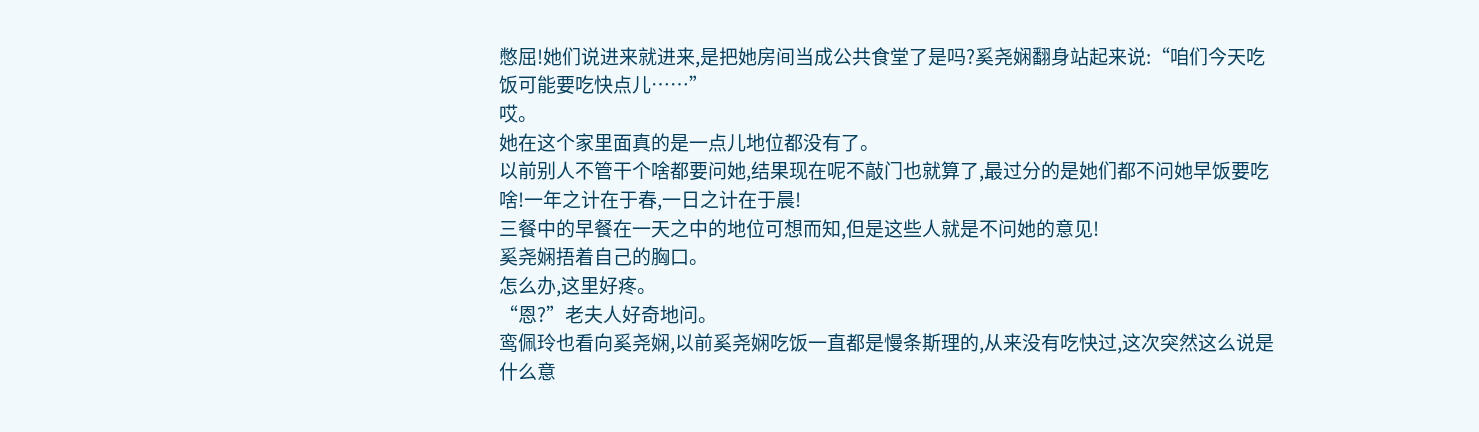憋屈!她们说进来就进来,是把她房间当成公共食堂了是吗?奚尧娴翻身站起来说:“咱们今天吃饭可能要吃快点儿……”
哎。
她在这个家里面真的是一点儿地位都没有了。
以前别人不管干个啥都要问她,结果现在呢不敲门也就算了,最过分的是她们都不问她早饭要吃啥!一年之计在于春,一日之计在于晨!
三餐中的早餐在一天之中的地位可想而知,但是这些人就是不问她的意见!
奚尧娴捂着自己的胸口。
怎么办,这里好疼。
“恩?”老夫人好奇地问。
鸾佩玲也看向奚尧娴,以前奚尧娴吃饭一直都是慢条斯理的,从来没有吃快过,这次突然这么说是什么意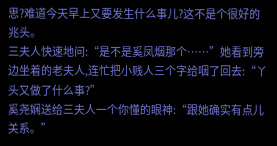思?难道今天早上又要发生什么事儿?这不是个很好的兆头。
三夫人快速地问:“是不是奚凤烟那个……”她看到旁边坐着的老夫人,连忙把小贱人三个字给咽了回去:“丫头又做了什么事?”
奚尧娴送给三夫人一个你懂的眼神:“跟她确实有点儿关系。”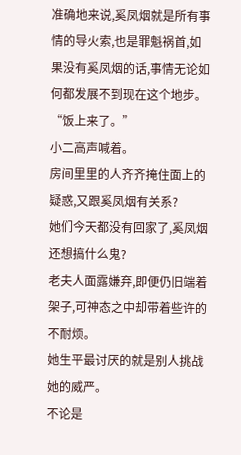准确地来说,奚凤烟就是所有事情的导火索,也是罪魁祸首,如果没有奚凤烟的话,事情无论如何都发展不到现在这个地步。
“饭上来了。”
小二高声喊着。
房间里里的人齐齐掩住面上的疑惑,又跟奚凤烟有关系?
她们今天都没有回家了,奚凤烟还想搞什么鬼?
老夫人面露嫌弃,即便仍旧端着架子,可神态之中却带着些许的不耐烦。
她生平最讨厌的就是别人挑战她的威严。
不论是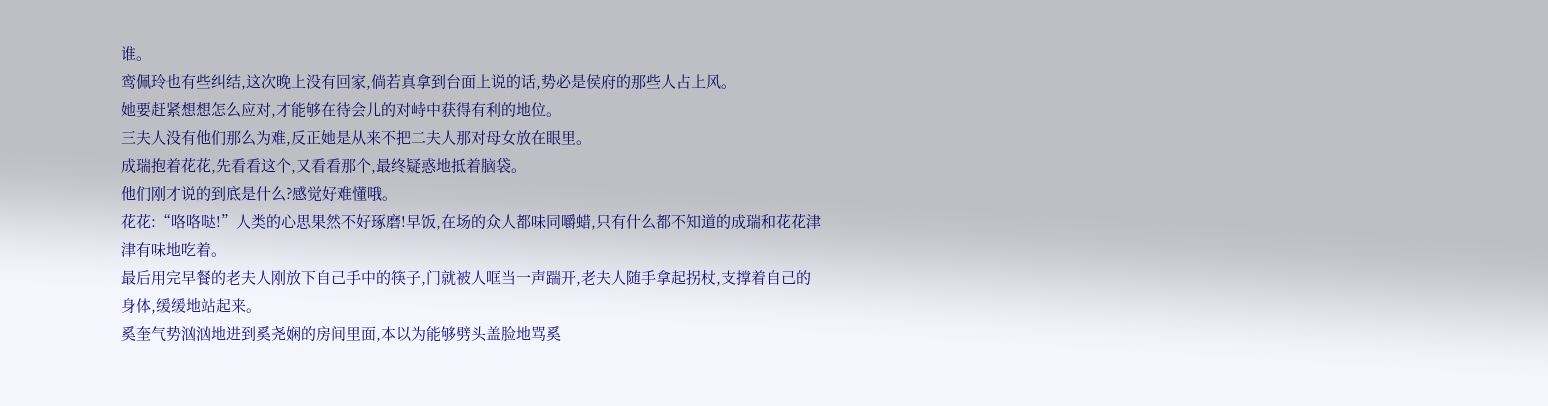谁。
鸾佩玲也有些纠结,这次晚上没有回家,倘若真拿到台面上说的话,势必是侯府的那些人占上风。
她要赶紧想想怎么应对,才能够在待会儿的对峙中获得有利的地位。
三夫人没有他们那么为难,反正她是从来不把二夫人那对母女放在眼里。
成瑞抱着花花,先看看这个,又看看那个,最终疑惑地抵着脑袋。
他们刚才说的到底是什么?感觉好难懂哦。
花花:“咯咯哒!”人类的心思果然不好琢磨!早饭,在场的众人都味同嚼蜡,只有什么都不知道的成瑞和花花津津有味地吃着。
最后用完早餐的老夫人刚放下自己手中的筷子,门就被人哐当一声踹开,老夫人随手拿起拐杖,支撑着自己的身体,缓缓地站起来。
奚奎气势汹汹地进到奚尧娴的房间里面,本以为能够劈头盖脸地骂奚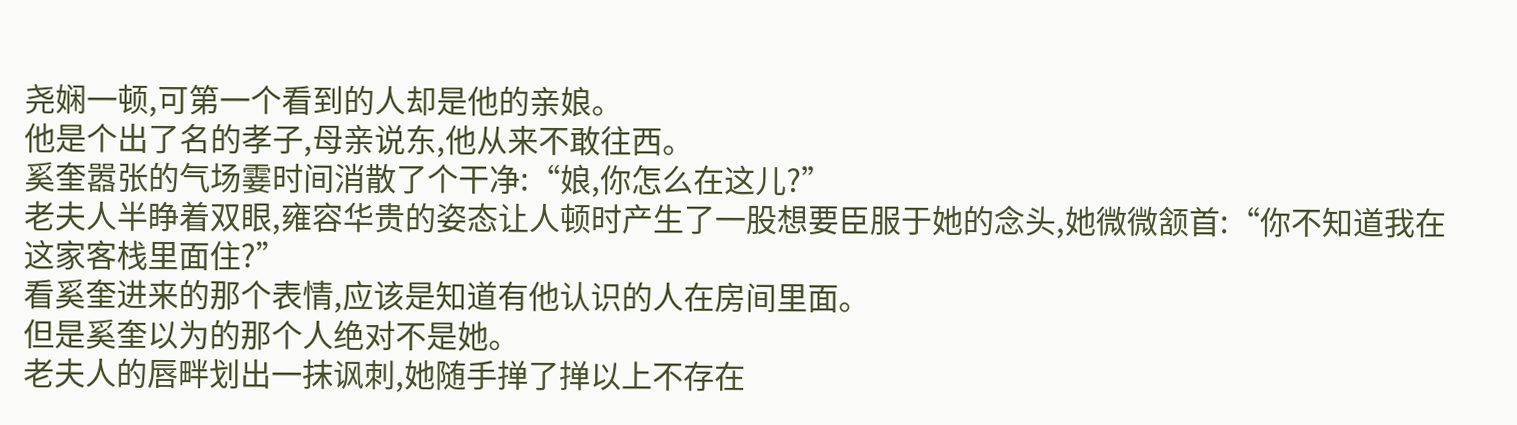尧娴一顿,可第一个看到的人却是他的亲娘。
他是个出了名的孝子,母亲说东,他从来不敢往西。
奚奎嚣张的气场霎时间消散了个干净:“娘,你怎么在这儿?”
老夫人半睁着双眼,雍容华贵的姿态让人顿时产生了一股想要臣服于她的念头,她微微颔首:“你不知道我在这家客栈里面住?”
看奚奎进来的那个表情,应该是知道有他认识的人在房间里面。
但是奚奎以为的那个人绝对不是她。
老夫人的唇畔划出一抹讽刺,她随手掸了掸以上不存在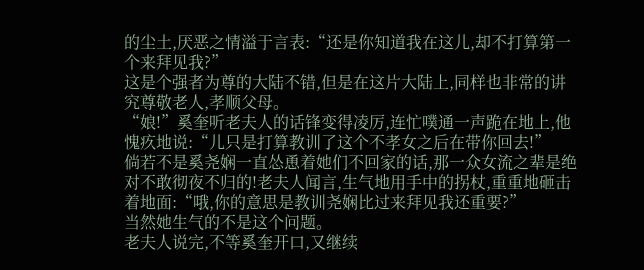的尘土,厌恶之情溢于言表:“还是你知道我在这儿,却不打算第一个来拜见我?”
这是个强者为尊的大陆不错,但是在这片大陆上,同样也非常的讲究尊敬老人,孝顺父母。
“娘!”奚奎听老夫人的话锋变得凌厉,连忙噗通一声跪在地上,他愧疚地说:“儿只是打算教训了这个不孝女之后在带你回去!”
倘若不是奚尧娴一直怂恿着她们不回家的话,那一众女流之辈是绝对不敢彻夜不归的!老夫人闻言,生气地用手中的拐杖,重重地砸击着地面:“哦,你的意思是教训尧娴比过来拜见我还重要?”
当然她生气的不是这个问题。
老夫人说完,不等奚奎开口,又继续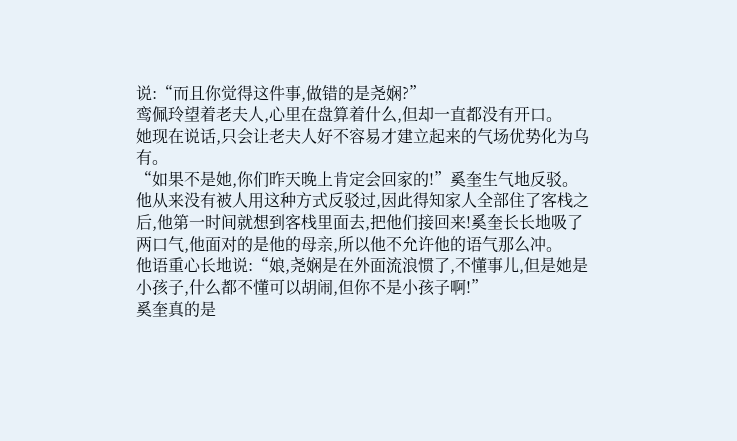说:“而且你觉得这件事,做错的是尧娴?”
鸾佩玲望着老夫人,心里在盘算着什么,但却一直都没有开口。
她现在说话,只会让老夫人好不容易才建立起来的气场优势化为乌有。
“如果不是她,你们昨天晚上肯定会回家的!”奚奎生气地反驳。
他从来没有被人用这种方式反驳过,因此得知家人全部住了客栈之后,他第一时间就想到客栈里面去,把他们接回来!奚奎长长地吸了两口气,他面对的是他的母亲,所以他不允许他的语气那么冲。
他语重心长地说:“娘,尧娴是在外面流浪惯了,不懂事儿,但是她是小孩子,什么都不懂可以胡闹,但你不是小孩子啊!”
奚奎真的是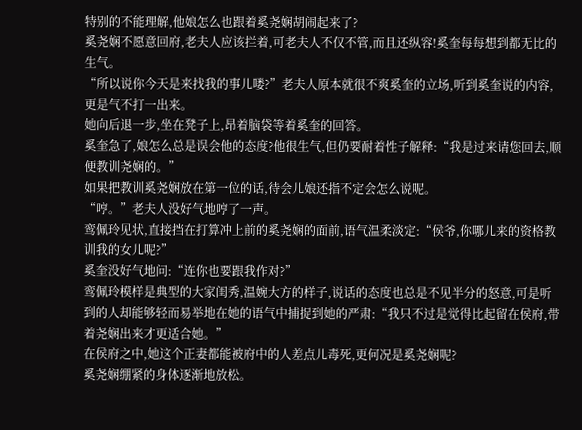特别的不能理解,他娘怎么也跟着奚尧娴胡闹起来了?
奚尧娴不愿意回府,老夫人应该拦着,可老夫人不仅不管,而且还纵容!奚奎每每想到都无比的生气。
“所以说你今天是来找我的事儿喽?”老夫人原本就很不爽奚奎的立场,听到奚奎说的内容,更是气不打一出来。
她向后退一步,坐在凳子上,昂着脑袋等着奚奎的回答。
奚奎急了,娘怎么总是误会他的态度?他很生气,但仍要耐着性子解释:“我是过来请您回去,顺便教训尧娴的。”
如果把教训奚尧娴放在第一位的话,待会儿娘还指不定会怎么说呢。
“哼。”老夫人没好气地哼了一声。
鸾佩玲见状,直接挡在打算冲上前的奚尧娴的面前,语气温柔淡定:“侯爷,你哪儿来的资格教训我的女儿呢?”
奚奎没好气地问:“连你也要跟我作对?”
鸾佩玲模样是典型的大家闺秀,温婉大方的样子,说话的态度也总是不见半分的怒意,可是听到的人却能够轻而易举地在她的语气中捕捉到她的严肃:“我只不过是觉得比起留在侯府,带着尧娴出来才更适合她。”
在侯府之中,她这个正妻都能被府中的人差点儿毒死,更何况是奚尧娴呢?
奚尧娴绷紧的身体逐渐地放松。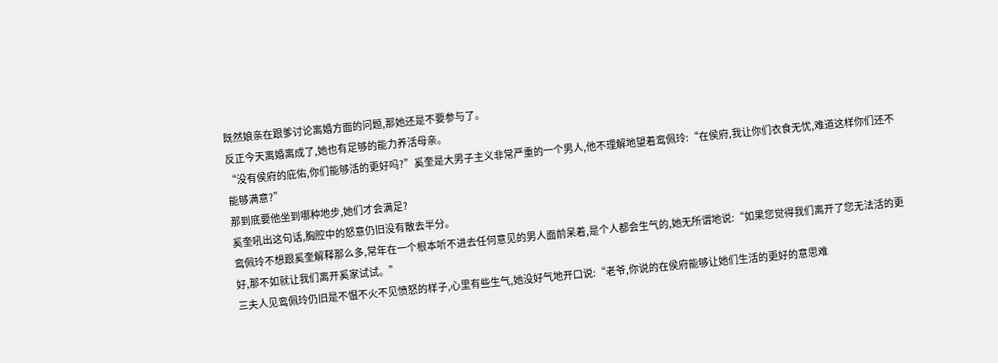既然娘亲在跟爹讨论离婚方面的问题,那她还是不要参与了。
反正今天离婚离成了,她也有足够的能力养活母亲。
“没有侯府的庇佑,你们能够活的更好吗?”奚奎是大男子主义非常严重的一个男人,他不理解地望着鸾佩玲:“在侯府,我让你们衣食无忧,难道这样你们还不能够满意?”
那到底要他坐到哪种地步,她们才会满足?
奚奎吼出这句话,胸腔中的怒意仍旧没有散去半分。
鸾佩玲不想跟奚奎解释那么多,常年在一个根本听不进去任何意见的男人面前呆着,是个人都会生气的,她无所谓地说:“如果您觉得我们离开了您无法活的更好,那不如就让我们离开奚家试试。”
三夫人见鸾佩玲仍旧是不愠不火不见愤怒的样子,心里有些生气,她没好气地开口说:“老爷,你说的在侯府能够让她们生活的更好的意思难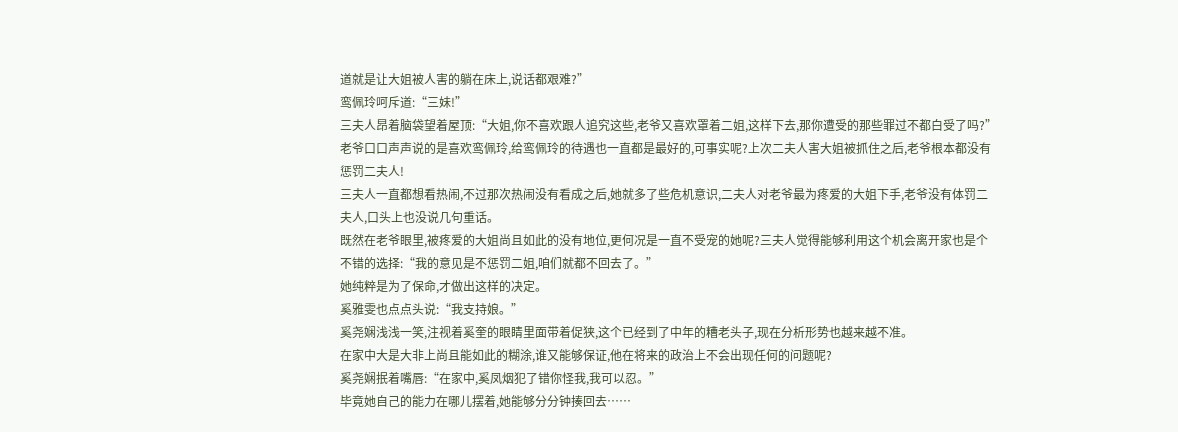道就是让大姐被人害的躺在床上,说话都艰难?”
鸾佩玲呵斥道:“三妹!”
三夫人昂着脑袋望着屋顶:“大姐,你不喜欢跟人追究这些,老爷又喜欢罩着二姐,这样下去,那你遭受的那些罪过不都白受了吗?”
老爷口口声声说的是喜欢鸾佩玲,给鸾佩玲的待遇也一直都是最好的,可事实呢?上次二夫人害大姐被抓住之后,老爷根本都没有惩罚二夫人!
三夫人一直都想看热闹,不过那次热闹没有看成之后,她就多了些危机意识,二夫人对老爷最为疼爱的大姐下手,老爷没有体罚二夫人,口头上也没说几句重话。
既然在老爷眼里,被疼爱的大姐尚且如此的没有地位,更何况是一直不受宠的她呢?三夫人觉得能够利用这个机会离开家也是个不错的选择:“我的意见是不惩罚二姐,咱们就都不回去了。”
她纯粹是为了保命,才做出这样的决定。
奚雅雯也点点头说:“我支持娘。”
奚尧娴浅浅一笑,注视着奚奎的眼睛里面带着促狭,这个已经到了中年的糟老头子,现在分析形势也越来越不准。
在家中大是大非上尚且能如此的糊涂,谁又能够保证,他在将来的政治上不会出现任何的问题呢?
奚尧娴抿着嘴唇:“在家中,奚凤烟犯了错你怪我,我可以忍。”
毕竟她自己的能力在哪儿摆着,她能够分分钟揍回去……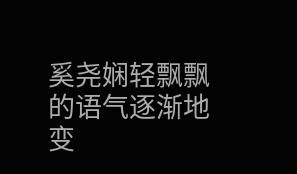奚尧娴轻飘飘的语气逐渐地变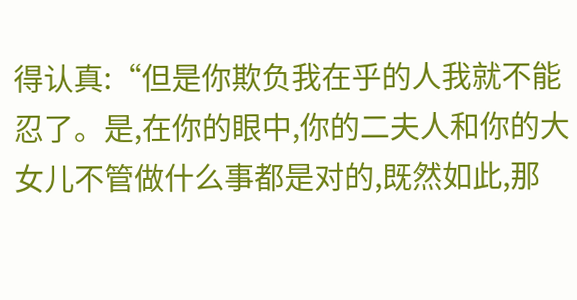得认真:“但是你欺负我在乎的人我就不能忍了。是,在你的眼中,你的二夫人和你的大女儿不管做什么事都是对的,既然如此,那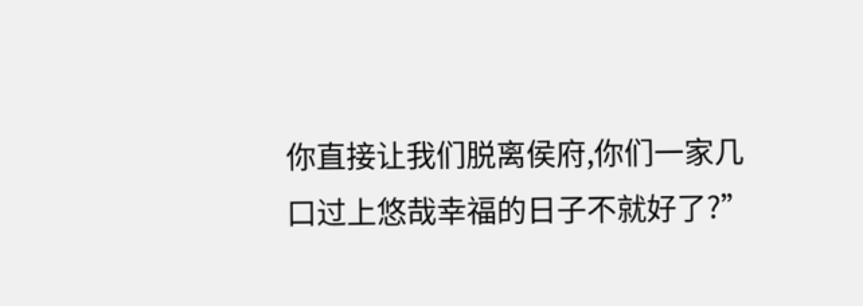你直接让我们脱离侯府,你们一家几口过上悠哉幸福的日子不就好了?”